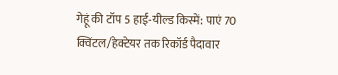गेहूं की टॉप 5 हाई-यील्ड किस्में: पाएं 70 क्विंटल/हेक्टेयर तक रिकॉर्ड पैदावार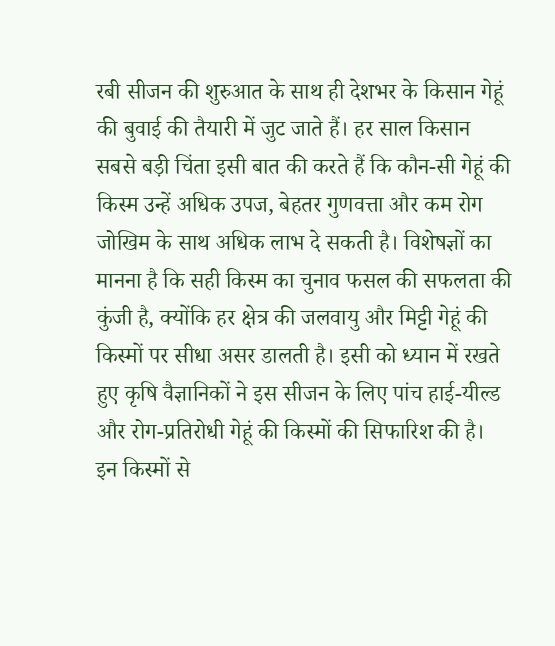रबी सीजन की शुरुआत के साथ ही देशभर के किसान गेहूं की बुवाई की तैयारी में जुट जाते हैं। हर साल किसान सबसे बड़ी चिंता इसी बात की करते हैं कि कौन-सी गेहूं की किस्म उन्हें अधिक उपज, बेहतर गुणवत्ता और कम रोग जोखिम के साथ अधिक लाभ दे सकती है। विशेषज्ञों का मानना है कि सही किस्म का चुनाव फसल की सफलता की कुंजी है, क्योंकि हर क्षेत्र की जलवायु और मिट्टी गेहूं की किस्मों पर सीधा असर डालती है। इसी को ध्यान में रखते हुए कृषि वैज्ञानिकों ने इस सीजन के लिए पांच हाई-यील्ड और रोग-प्रतिरोधी गेहूं की किस्मों की सिफारिश की है।
इन किस्मों से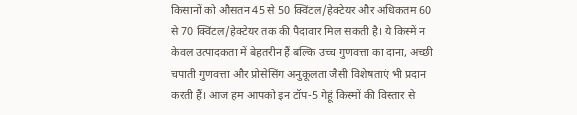किसानों को औसतन 45 से 50 क्विंटल/हेक्टेयर और अधिकतम 60 से 70 क्विंटल/हेक्टेयर तक की पैदावार मिल सकती है। ये किस्में न केवल उत्पादकता में बेहतरीन हैं बल्कि उच्च गुणवत्ता का दाना, अच्छी चपाती गुणवत्ता और प्रोसेसिंग अनुकूलता जैसी विशेषताएं भी प्रदान करती हैं। आज हम आपको इन टॉप-5 गेहूं किस्मों की विस्तार से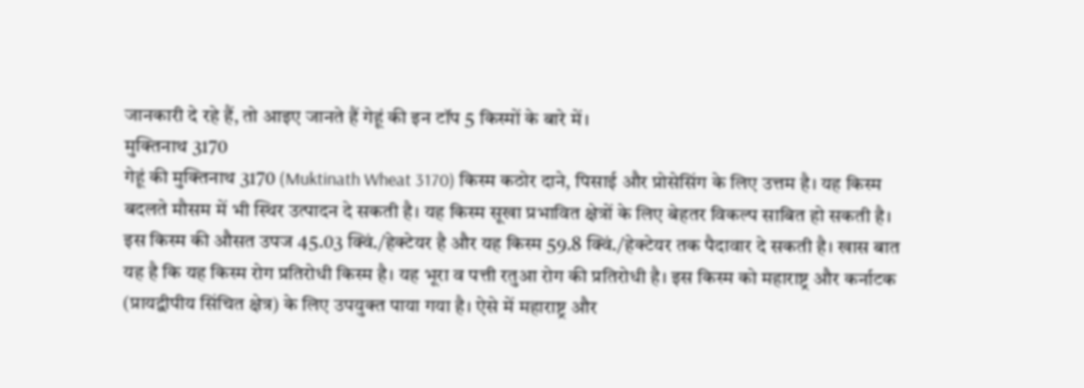जानकारी दे रहे हैं, तो आइए जानते हैं गेहूं की इन टॉप 5 किस्मों के बारे में।
मुक्तिनाथ 3170
गेहूं की मुक्तिनाथ 3170 (Muktinath Wheat 3170) किस्म कठोर दाने, पिसाई और प्रोसेसिंग के लिए उत्तम है। यह किस्म बदलते मौसम में भी स्थिर उत्पादन दे सकती है। यह किस्म सूखा प्रभावित क्षेत्रों के लिए बेहतर विकल्प साबित हो सकती है। इस किस्म की औसत उपज 45.03 क्विं./हेक्टेयर है और यह किस्म 59.8 क्विं./हेक्टेयर तक पैदावार दे सकती है। खास बात यह है कि यह किस्म रोग प्रतिरोधी किस्म है। यह भूरा व पत्ती रतुआ रोग की प्रतिरोधी है। इस किस्म को महाराष्ट्र और कर्नाटक (प्रायद्वीपीय सिंचित क्षेत्र) के लिए उपयुक्त पाया गया है। ऐसे में महाराष्ट्र और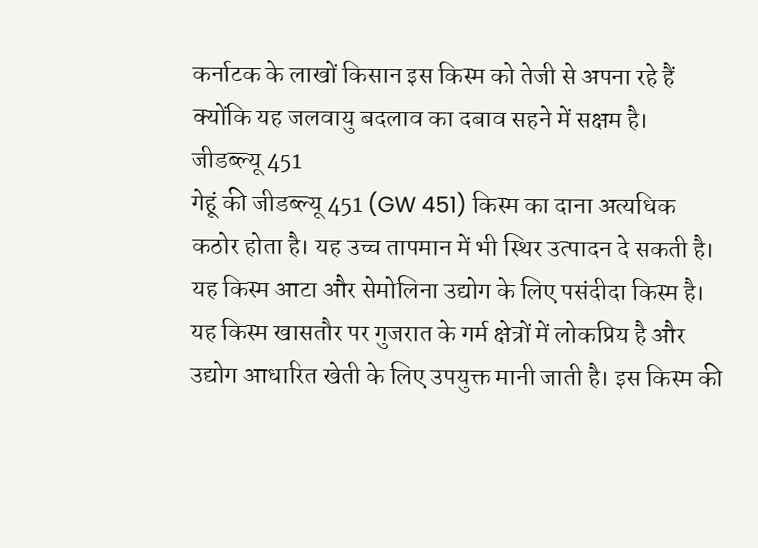कर्नाटक के लाखों किसान इस किस्म को तेजी से अपना रहे हैं क्योंकि यह जलवायु बदलाव का दबाव सहने में सक्षम है।
जीडब्ल्यू 451
गेहूं की जीडब्ल्यू 451 (GW 451) किस्म का दाना अत्यधिक कठोर होता है। यह उच्च तापमान में भी स्थिर उत्पादन दे सकती है। यह किस्म आटा और सेमोलिना उद्योग के लिए पसंदीदा किस्म है। यह किस्म खासतौर पर गुजरात के गर्म क्षेत्रों में लोकप्रिय है और उद्योग आधारित खेती के लिए उपयुक्त मानी जाती है। इस किस्म की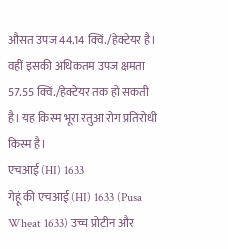औसत उपज 44.14 क्विं./हेक्टेयर है। वहीं इसकी अधिकतम उपज क्षमता 57.55 क्विं./हेक्टेयर तक हो सकती है। यह किस्म भूरा रतुआ रोग प्रतिरोधी किस्म है।
एचआई (HI) 1633
गेहूं की एचआई (HI) 1633 (Pusa Wheat 1633) उच्च प्रोटीन और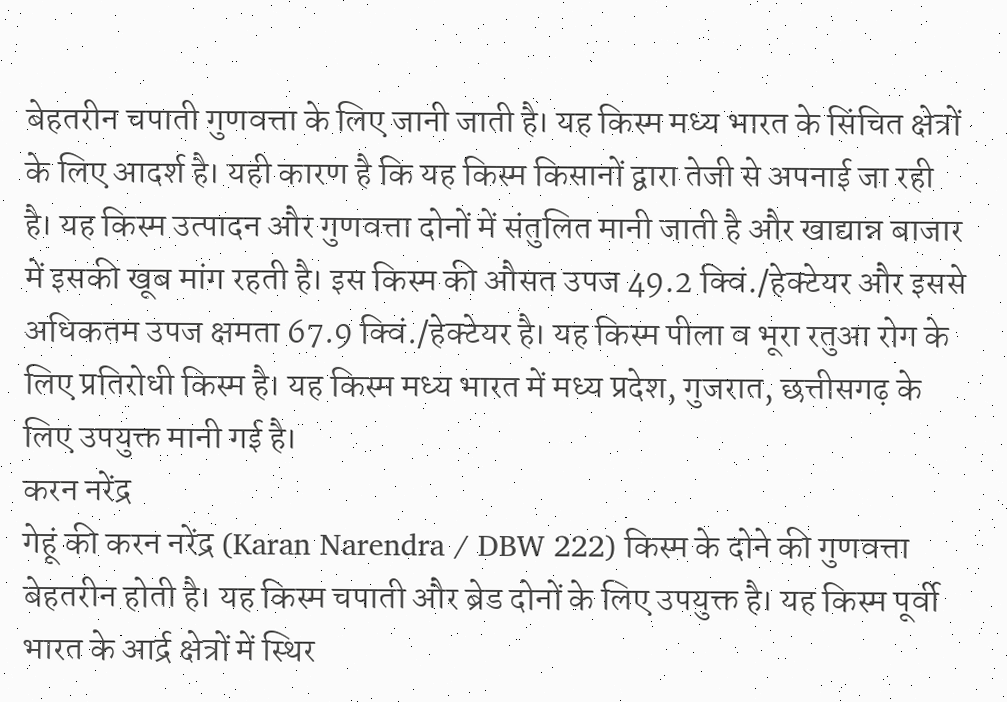बेहतरीन चपाती गुणवत्ता के लिए जानी जाती है। यह किस्म मध्य भारत के सिंचित क्षेत्रों के लिए आदर्श है। यही कारण है कि यह किस्म किसानों द्वारा तेजी से अपनाई जा रही है। यह किस्म उत्पादन और गुणवत्ता दोनों में संतुलित मानी जाती है और खाद्यान्न बाजार में इसकी खूब मांग रहती है। इस किस्म की औसत उपज 49.2 क्विं./हेक्टेयर और इससे अधिकतम उपज क्षमता 67.9 क्विं./हेक्टेयर है। यह किस्म पीला व भूरा रतुआ रोग के लिए प्रतिरोधी किस्म है। यह किस्म मध्य भारत में मध्य प्रदेश, गुजरात, छत्तीसगढ़ के लिए उपयुक्त मानी गई है।
करन नरेंद्र
गेहूं की करन नरेंद्र (Karan Narendra / DBW 222) किस्म के दोने की गुणवत्ता बेहतरीन होती है। यह किस्म चपाती और ब्रेड दोनों के लिए उपयुक्त है। यह किस्म पूर्वी भारत के आर्द्र क्षेत्रों में स्थिर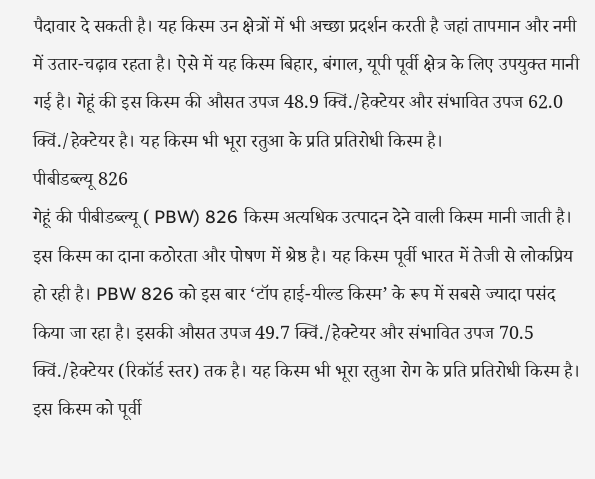पैदावार दे सकती है। यह किस्म उन क्षेत्रों में भी अच्छा प्रदर्शन करती है जहां तापमान और नमी में उतार-चढ़ाव रहता है। ऐसे में यह किस्म बिहार, बंगाल, यूपी पूर्वी क्षेत्र के लिए उपयुक्त मानी गई है। गेहूं की इस किस्म की औसत उपज 48.9 क्विं./हेक्टेयर और संभावित उपज 62.0 क्विं./हेक्टेयर है। यह किस्म भी भूरा रतुआ के प्रति प्रतिरोधी किस्म है।
पीबीडब्ल्यू 826
गेहूं की पीबीडब्ल्यू ( PBW) 826 किस्म अत्यधिक उत्पादन देने वाली किस्म मानी जाती है। इस किस्म का दाना कठोरता और पोषण में श्रेष्ठ है। यह किस्म पूर्वी भारत में तेजी से लोकप्रिय हो रही है। PBW 826 को इस बार ‘टॉप हाई-यील्ड किस्म’ के रूप में सबसे ज्यादा पसंद किया जा रहा है। इसकी औसत उपज 49.7 क्विं./हेक्टेयर और संभावित उपज 70.5 क्विं./हेक्टेयर (रिकॉर्ड स्तर) तक है। यह किस्म भी भूरा रतुआ रोग के प्रति प्रतिरोधी किस्म है। इस किस्म को पूर्वी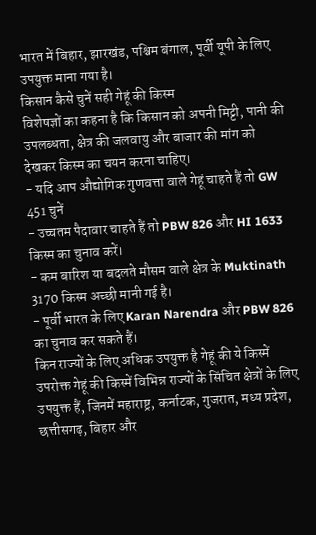भारत में बिहार, झारखंड, पश्चिम बंगाल, पूर्वी यूपी के लिए उपयुक्त माना गया है।
किसान कैसे चुनें सही गेहूं की किस्म
विशेषज्ञों का कहना है कि किसान को अपनी मिट्टी, पानी की उपलब्धता, क्षेत्र की जलवायु और बाजार की मांग को देखकर किस्म का चयन करना चाहिए।
- यदि आप औद्योगिक गुणवत्ता वाले गेहूं चाहते हैं तो GW 451 चुनें
- उच्चतम पैदावार चाहते हैं तो PBW 826 और HI 1633 किस्म का चुनाव करें।
- कम बारिश या बदलते मौसम वाले क्षेत्र के Muktinath 3170 किस्म अच्छी मानी गई है।
- पूर्वी भारत के लिए Karan Narendra और PBW 826 का चुनाव कर सकते हैं।
किन राज्यों के लिए अधिक उपयुक्त है गेहूं की ये किस्में
उपरोक्त गेहूं की किस्में विभिन्न राज्यों के सिंचित क्षेत्रों के लिए उपयुक्त हैं, जिनमें महाराष्ट्र, कर्नाटक, गुजरात, मध्य प्रदेश, छत्तीसगढ़, बिहार और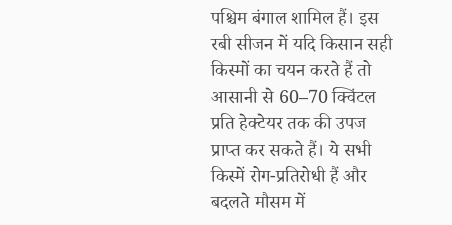पश्चिम बंगाल शामिल हैं। इस रबी सीजन में यदि किसान सही किस्मों का चयन करते हैं तो आसानी से 60–70 क्विंटल प्रति हेक्टेयर तक की उपज प्राप्त कर सकते हैं। ये सभी किस्में रोग-प्रतिरोधी हैं और बदलते मौसम में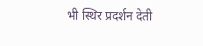भी स्थिर प्रदर्शन देती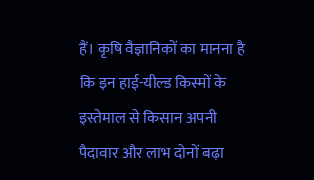हैं। कृषि वैज्ञानिकों का मानना है कि इन हाई-यील्ड किस्मों के इस्तेमाल से किसान अपनी पैदावार और लाभ दोनों बढ़ा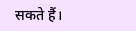सकते हैं।